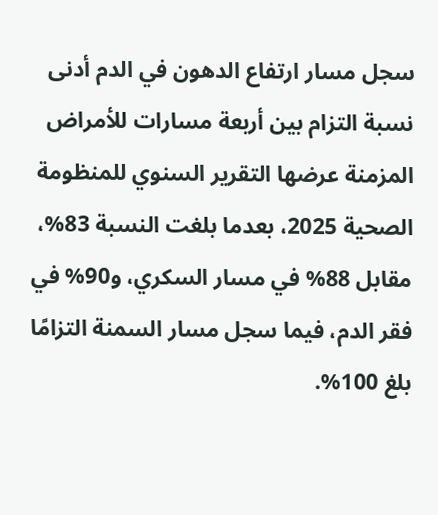سجل مسار ارتفاع الدهون في الدم أدنى نسبة التزام بين أربعة مسارات للأمراض المزمنة عرضها التقرير السنوي للمنظومة الصحية 2025، بعدما بلغت النسبة 83%، مقابل 88% في مسار السكري، و90% في فقر الدم، فيما سجل مسار السمنة التزامًا بلغ 100%.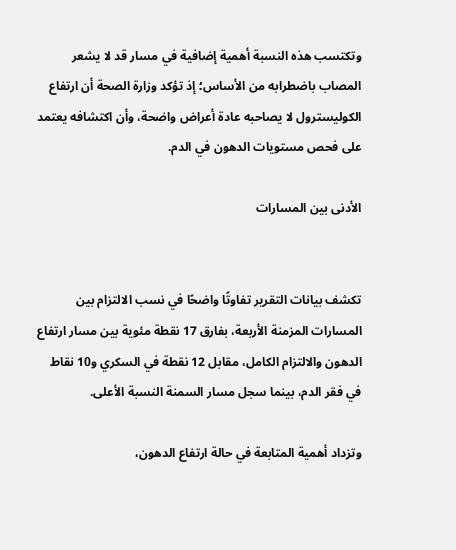وتكتسب هذه النسبة أهمية إضافية في مسار قد لا يشعر المصاب باضطرابه من الأساس؛ إذ تؤكد وزارة الصحة أن ارتفاع الكوليسترول لا يصاحبه عادة أعراض واضحة، وأن اكتشافه يعتمد على فحص مستويات الدهون في الدم.

الأدنى بين المسارات


تكشف بيانات التقرير تفاوتًا واضحًا في نسب الالتزام بين المسارات المزمنة الأربعة، بفارق 17 نقطة مئوية بين مسار ارتفاع الدهون والالتزام الكامل، مقابل 12 نقطة في السكري و10 نقاط في فقر الدم، بينما سجل مسار السمنة النسبة الأعلى.

وتزداد أهمية المتابعة في حالة ارتفاع الدهون،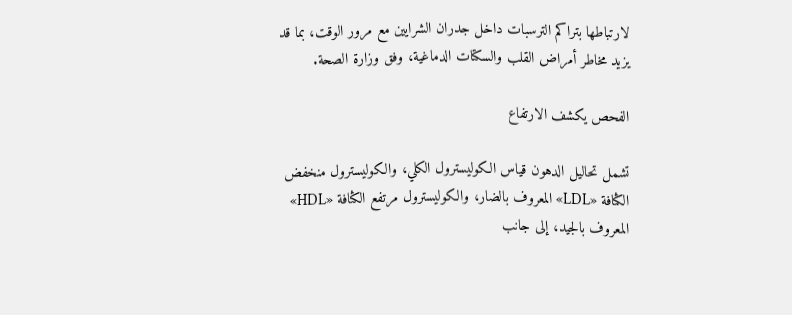لارتباطها بتراكم الترسبات داخل جدران الشرايين مع مرور الوقت، بما قد يزيد مخاطر أمراض القلب والسكتات الدماغية، وفق وزارة الصحة.

الفحص يكشف الارتفاع

تشمل تحاليل الدهون قياس الكوليسترول الكلي، والكوليسترول منخفض الكثافة «LDL» المعروف بالضار، والكوليسترول مرتفع الكثافة «HDL» المعروف بالجيد، إلى جانب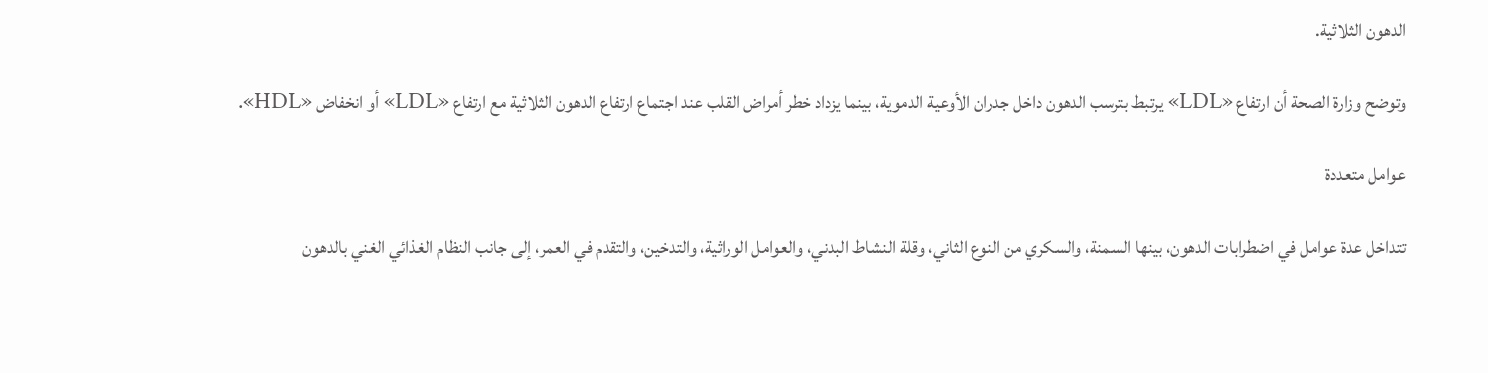الدهون الثلاثية.

وتوضح وزارة الصحة أن ارتفاع «LDL» يرتبط بترسب الدهون داخل جدران الأوعية الدموية، بينما يزداد خطر أمراض القلب عند اجتماع ارتفاع الدهون الثلاثية مع ارتفاع «LDL» أو انخفاض «HDL».

عوامل متعددة

تتداخل عدة عوامل في اضطرابات الدهون، بينها السمنة، والسكري من النوع الثاني، وقلة النشاط البدني، والعوامل الوراثية، والتدخين، والتقدم في العمر، إلى جانب النظام الغذائي الغني بالدهون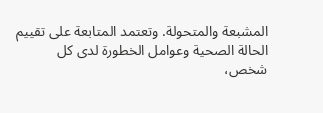المشبعة والمتحولة. وتعتمد المتابعة على تقييم الحالة الصحية وعوامل الخطورة لدى كل شخص،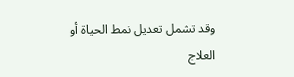وقد تشمل تعديل نمط الحياة أو العلاج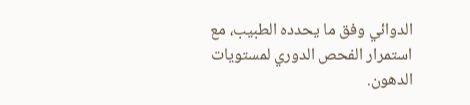الدوائي وفق ما يحدده الطبيب، مع استمرار الفحص الدوري لمستويات الدهون.